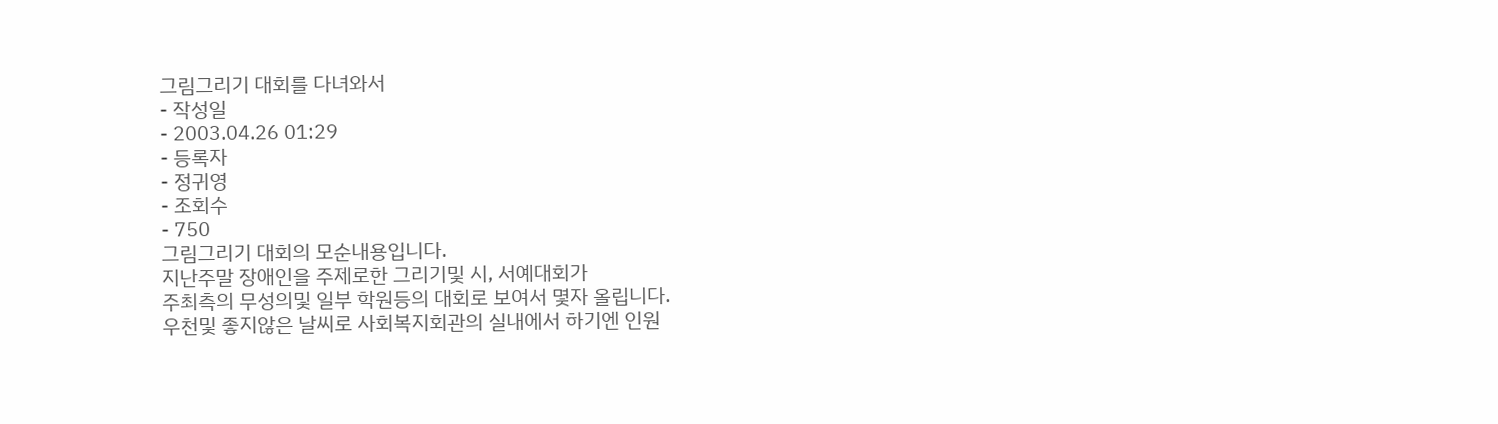그림그리기 대회를 다녀와서
- 작성일
- 2003.04.26 01:29
- 등록자
- 정귀영
- 조회수
- 750
그림그리기 대회의 모순내용입니다.
지난주말 장애인을 주제로한 그리기및 시, 서예대회가
주최측의 무성의및 일부 학원등의 대회로 보여서 몇자 올립니다.
우천및 좋지않은 날씨로 사회복지회관의 실내에서 하기엔 인원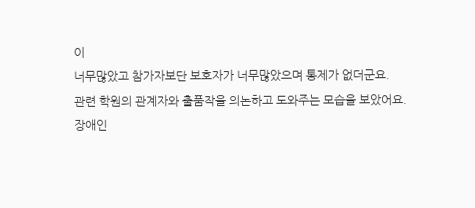이
너무많았고 참가자보단 보호자가 너무많았으며 통제가 없더군요.
관련 학원의 관계자와 출품작을 의논하고 도와주는 모습을 보았어요.
장애인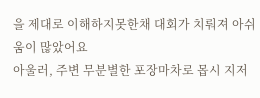을 제대로 이해하지못한채 대회가 치뤄져 아쉬움이 많았어요
아울러, 주변 무분별한 포장마차로 몹시 지저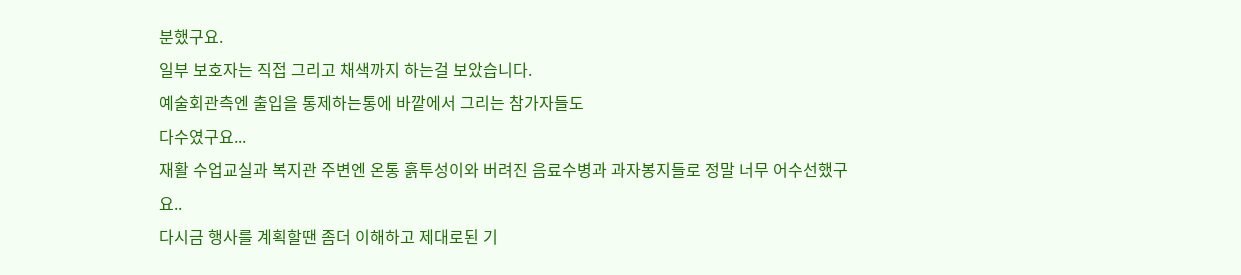분했구요.
일부 보호자는 직접 그리고 채색까지 하는걸 보았습니다.
예술회관측엔 출입을 통제하는통에 바깥에서 그리는 참가자들도
다수였구요...
재활 수업교실과 복지관 주변엔 온통 흙투성이와 버려진 음료수병과 과자봉지들로 정말 너무 어수선했구요..
다시금 행사를 계획할땐 좀더 이해하고 제대로된 기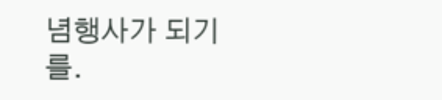념행사가 되기를.